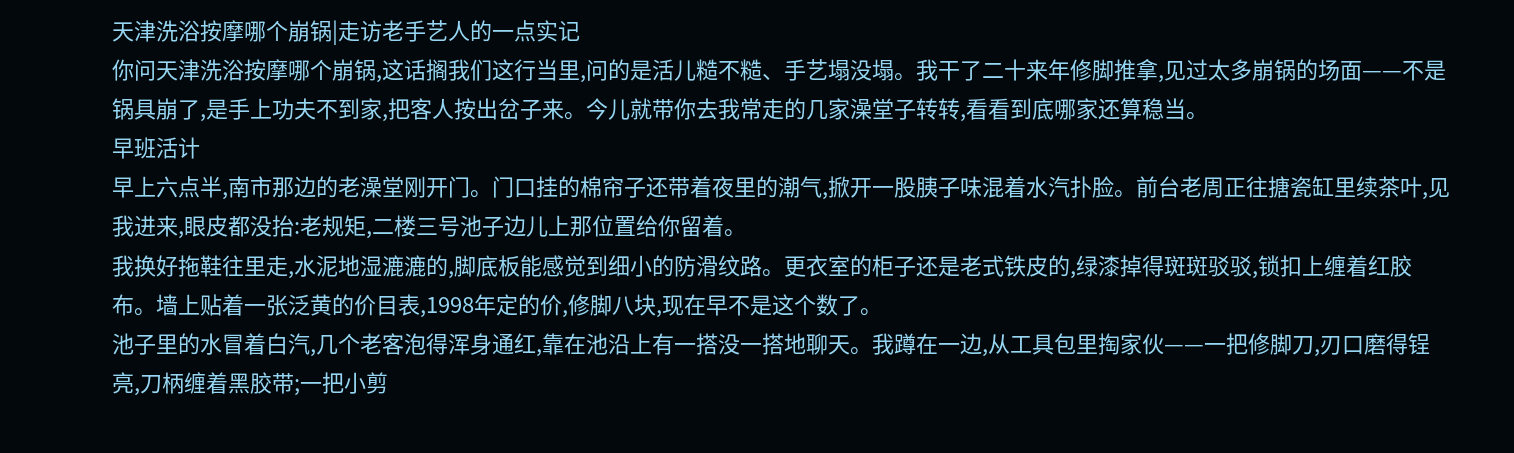天津洗浴按摩哪个崩锅|走访老手艺人的一点实记
你问天津洗浴按摩哪个崩锅,这话搁我们这行当里,问的是活儿糙不糙、手艺塌没塌。我干了二十来年修脚推拿,见过太多崩锅的场面——不是锅具崩了,是手上功夫不到家,把客人按出岔子来。今儿就带你去我常走的几家澡堂子转转,看看到底哪家还算稳当。
早班活计
早上六点半,南市那边的老澡堂刚开门。门口挂的棉帘子还带着夜里的潮气,掀开一股胰子味混着水汽扑脸。前台老周正往搪瓷缸里续茶叶,见我进来,眼皮都没抬:老规矩,二楼三号池子边儿上那位置给你留着。
我换好拖鞋往里走,水泥地湿漉漉的,脚底板能感觉到细小的防滑纹路。更衣室的柜子还是老式铁皮的,绿漆掉得斑斑驳驳,锁扣上缠着红胶布。墙上贴着一张泛黄的价目表,1998年定的价,修脚八块,现在早不是这个数了。
池子里的水冒着白汽,几个老客泡得浑身通红,靠在池沿上有一搭没一搭地聊天。我蹲在一边,从工具包里掏家伙——一把修脚刀,刃口磨得锃亮,刀柄缠着黑胶带;一把小剪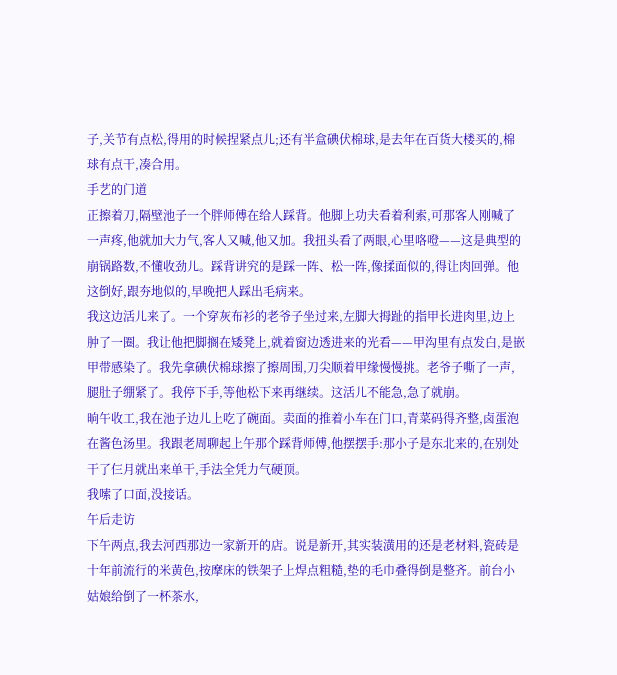子,关节有点松,得用的时候捏紧点儿;还有半盒碘伏棉球,是去年在百货大楼买的,棉球有点干,凑合用。
手艺的门道
正擦着刀,隔壁池子一个胖师傅在给人踩背。他脚上功夫看着利索,可那客人刚喊了一声疼,他就加大力气,客人又喊,他又加。我扭头看了两眼,心里咯噔——这是典型的崩锅路数,不懂收劲儿。踩背讲究的是踩一阵、松一阵,像揉面似的,得让肉回弹。他这倒好,跟夯地似的,早晚把人踩出毛病来。
我这边活儿来了。一个穿灰布衫的老爷子坐过来,左脚大拇趾的指甲长进肉里,边上肿了一圈。我让他把脚搁在矮凳上,就着窗边透进来的光看——甲沟里有点发白,是嵌甲带感染了。我先拿碘伏棉球擦了擦周围,刀尖顺着甲缘慢慢挑。老爷子嘶了一声,腿肚子绷紧了。我停下手,等他松下来再继续。这活儿不能急,急了就崩。
晌午收工,我在池子边儿上吃了碗面。卖面的推着小车在门口,青菜码得齐整,卤蛋泡在酱色汤里。我跟老周聊起上午那个踩背师傅,他摆摆手:那小子是东北来的,在别处干了仨月就出来单干,手法全凭力气硬顶。
我嗦了口面,没接话。
午后走访
下午两点,我去河西那边一家新开的店。说是新开,其实装潢用的还是老材料,瓷砖是十年前流行的米黄色,按摩床的铁架子上焊点粗糙,垫的毛巾叠得倒是整齐。前台小姑娘给倒了一杯茶水,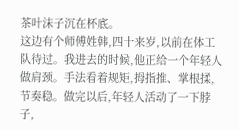茶叶沫子沉在杯底。
这边有个师傅姓韩,四十来岁,以前在体工队待过。我进去的时候,他正给一个年轻人做肩颈。手法看着规矩,拇指推、掌根揉,节奏稳。做完以后,年轻人活动了一下脖子,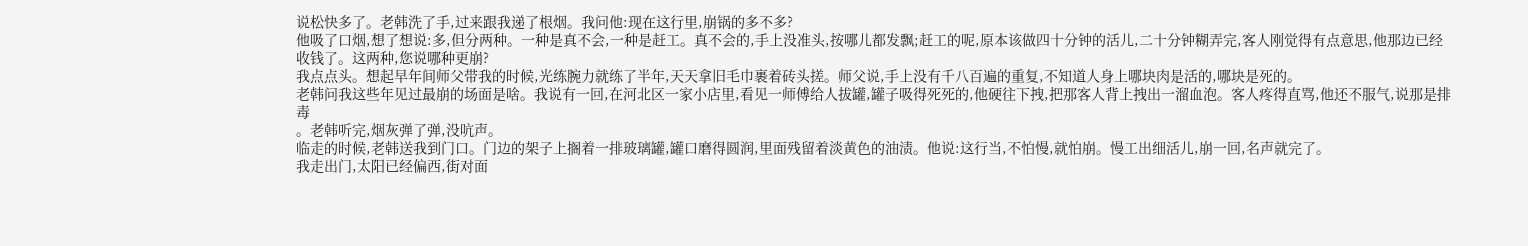说松快多了。老韩洗了手,过来跟我递了根烟。我问他:现在这行里,崩锅的多不多?
他吸了口烟,想了想说:多,但分两种。一种是真不会,一种是赶工。真不会的,手上没准头,按哪儿都发飘;赶工的呢,原本该做四十分钟的活儿,二十分钟糊弄完,客人刚觉得有点意思,他那边已经收钱了。这两种,您说哪种更崩?
我点点头。想起早年间师父带我的时候,光练腕力就练了半年,天天拿旧毛巾裹着砖头搓。师父说,手上没有千八百遍的重复,不知道人身上哪块肉是活的,哪块是死的。
老韩问我这些年见过最崩的场面是啥。我说有一回,在河北区一家小店里,看见一师傅给人拔罐,罐子吸得死死的,他硬往下拽,把那客人背上拽出一溜血泡。客人疼得直骂,他还不服气,说那是排毒
。老韩听完,烟灰弹了弹,没吭声。
临走的时候,老韩送我到门口。门边的架子上搁着一排玻璃罐,罐口磨得圆润,里面残留着淡黄色的油渍。他说:这行当,不怕慢,就怕崩。慢工出细活儿,崩一回,名声就完了。
我走出门,太阳已经偏西,街对面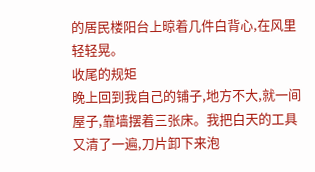的居民楼阳台上晾着几件白背心,在风里轻轻晃。
收尾的规矩
晚上回到我自己的铺子,地方不大,就一间屋子,靠墙摆着三张床。我把白天的工具又清了一遍,刀片卸下来泡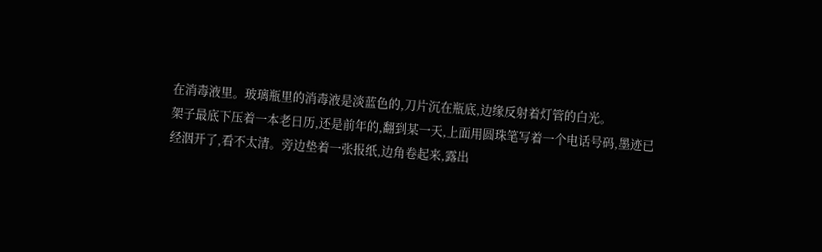在消毒液里。玻璃瓶里的消毒液是淡蓝色的,刀片沉在瓶底,边缘反射着灯管的白光。
架子最底下压着一本老日历,还是前年的,翻到某一天,上面用圆珠笔写着一个电话号码,墨迹已经洇开了,看不太清。旁边垫着一张报纸,边角卷起来,露出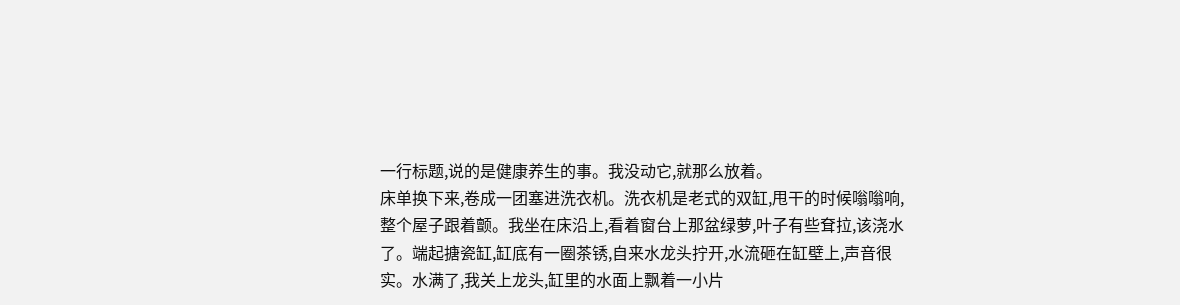一行标题,说的是健康养生的事。我没动它,就那么放着。
床单换下来,卷成一团塞进洗衣机。洗衣机是老式的双缸,甩干的时候嗡嗡响,整个屋子跟着颤。我坐在床沿上,看着窗台上那盆绿萝,叶子有些耷拉,该浇水了。端起搪瓷缸,缸底有一圈茶锈,自来水龙头拧开,水流砸在缸壁上,声音很实。水满了,我关上龙头,缸里的水面上飘着一小片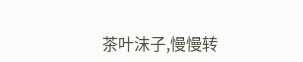茶叶沫子,慢慢转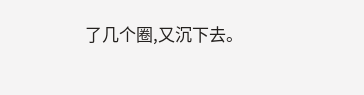了几个圈,又沉下去。